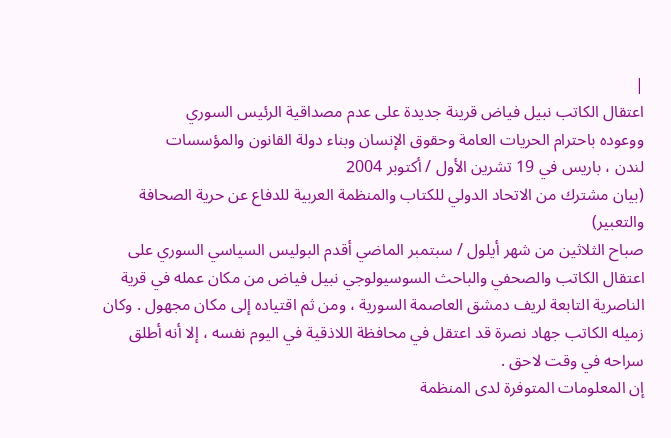|
اعتقال الكاتب نبيل فياض قرينة جديدة على عدم مصداقية الرئيس السوري
ووعوده باحترام الحريات العامة وحقوق الإنسان وبناء دولة القانون والمؤسسات
لندن ، باريس في 19 تشرين الأول / أكتوبر 2004
(بيان مشترك من الاتحاد الدولي للكتاب والمنظمة العربية للدفاع عن حرية الصحافة والتعبير)
صباح الثلاثين من شهر أيلول / سبتمبر الماضي أقدم البوليس السياسي السوري على اعتقال الكاتب والصحفي والباحث السوسيولوجي نبيل فياض من مكان عمله في قرية الناصرية التابعة لريف دمشق العاصمة السورية ، ومن ثم اقتياده إلى مكان مجهول . وكان زميله الكاتب جهاد نصرة قد اعتقل في محافظة اللاذقية في اليوم نفسه ، إلا أنه أطلق سراحه في وقت لاحق .
إن المعلومات المتوفرة لدى المنظمة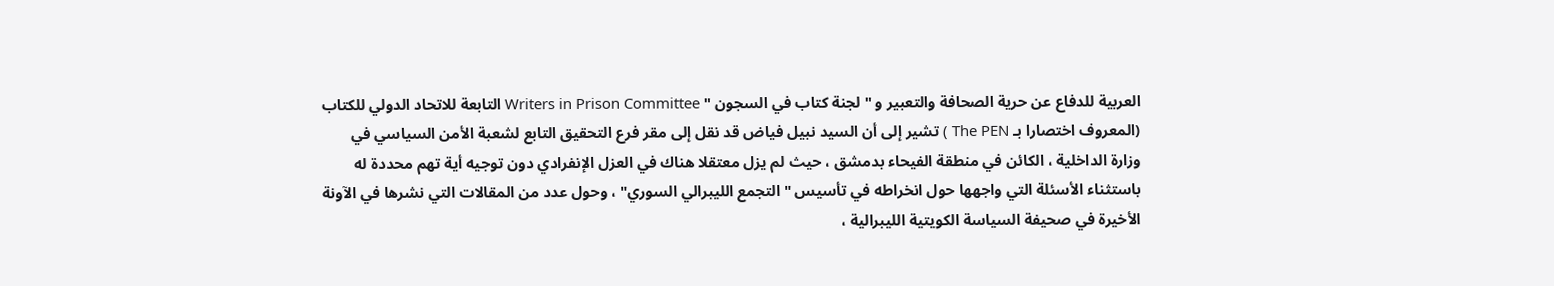العربية للدفاع عن حرية الصحافة والتعبير و " لجنة كتاب في السجون " Writers in Prison Committee التابعة للاتحاد الدولي للكتاب (المعروف اختصارا بـ The PEN ) تشير إلى أن السيد نبيل فياض قد نقل إلى مقر فرع التحقيق التابع لشعبة الأمن السياسي في وزارة الداخلية ، الكائن في منطقة الفيحاء بدمشق ، حيث لم يزل معتقلا هناك في العزل الإنفرادي دون توجيه أية تهم محددة له باستثناء الأسئلة التي واجهها حول انخراطه في تأسيس " التجمع الليبرالي السوري" ، وحول عدد من المقالات التي نشرها في الآونة الأخيرة في صحيفة السياسة الكويتية الليبرالية ،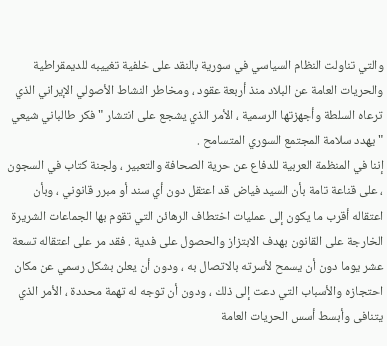والتي تناولت النظام السياسي في سورية بالنقد على خلفية تغييبه للديمقراطية والحريات العامة عن البلاد منذ أربعة عقود ، ومخاطر النشاط الأصولي الإيراني الذي ترعاه السلطة وأجهزتها الرسمية ، الأمر الذي يشجع على انتشار " فكر طالباني شيعي " يهدد سلامة المجتمع السوري المتسامح .
إننا في المنظمة العربية للدفاع عن حرية الصحافة والتعبير ، ولجنة كتاب في السجون ، على قناعة تامة بأن السيد فياض قد اعتقل دون أي سند أو مبرر قانوني ، وبأن اعتقاله أقرب ما يكون إلى عمليات اختطاف الرهائن التي تقوم بها الجماعات الشريرة الخارجة على القانون بهدف الابتزاز والحصول على فدية . فقد مر على اعتقاله تسعة عشر يوما دون أن يسمح لأسرته بالاتصال به ، ودون أن يعلن بشكل رسمي عن مكان احتجازه والأسباب التي دعت إلى ذلك ، ودون أن توجه له تهمة محددة ، الأمر الذي يتنافى وأبسط أسس الحريات العامة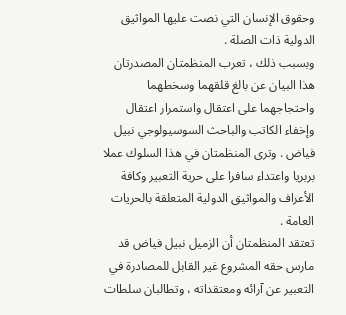وحقوق الإنسان التي نصت عليها المواثيق الدولية ذات الصلة .
وبسبب ذلك ، تعرب المنظمتان المصدرتان هذا البيان عن بالغ قلقهما وسخطهما واحتجاجهما على اعتقال واستمرار اعتقال وإخفاء الكاتب والباحث السوسيولوجي نبيل فياض . وترى المنظمتان في هذا السلوك عملا بربريا واعتداء سافرا على حرية التعبير وكافة الأعراف والمواثيق الدولية المتعلقة بالحريات العامة .
تعتقد المنظمتان أن الزميل نبيل فياض قد مارس حقه المشروع غير القابل للمصادرة في التعبير عن آرائه ومعتقداته ، وتطالبان سلطات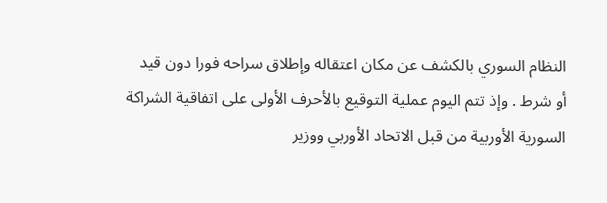النظام السوري بالكشف عن مكان اعتقاله وإطلاق سراحه فورا دون قيد أو شرط . وإذ تتم اليوم عملية التوقيع بالأحرف الأولى على اتفاقية الشراكة السورية الأوربية من قبل الاتحاد الأوربي ووزير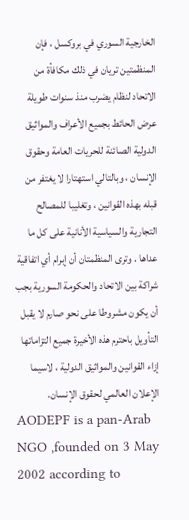الخارجية السوري في بروكسل ، فإن المنظمتين تريان في ذلك مكافأة من الاتحاد لنظام يضرب منذ سنوات طويلة عرض الحائط بجميع الأعراف والمواثيق الدولية الصائنة للحريات العامة وحقوق الإنسان ، وبالتالي استهتارا لا يغتفر من قبله بهذه القوانين ، وتغليبا للمصالح التجارية والسياسية الأنانية على كل ما عداها . وترى المنظمتان أن إبرام أي اتفاقية شراكة بين الاتحاد والحكومة السورية بجب أن يكون مشروطا على نحو صارم لا يقبل التأويل باحترم هذه الأخيرة جميع التزاماتها إزاء القوانين والمواثيق الدولية ، لاسيما الإعلان العالمي لحقوق الإنسان.
AODEPF is a pan-Arab NGO ,founded on 3 May 2002 according to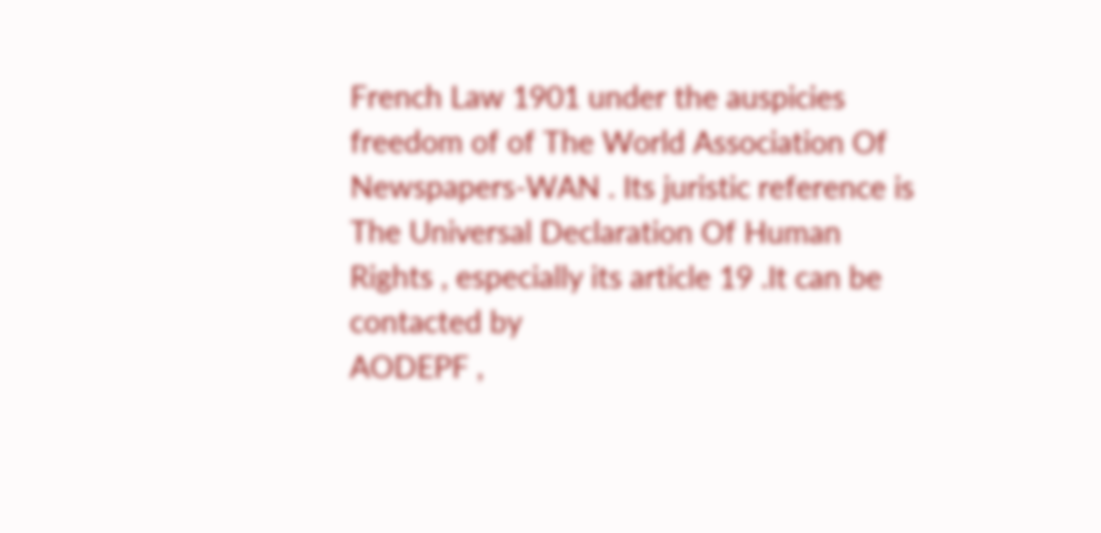French Law 1901 under the auspicies freedom of of The World Association Of Newspapers-WAN . Its juristic reference is The Universal Declaration Of Human Rights , especially its article 19 .It can be contacted by
AODEPF ,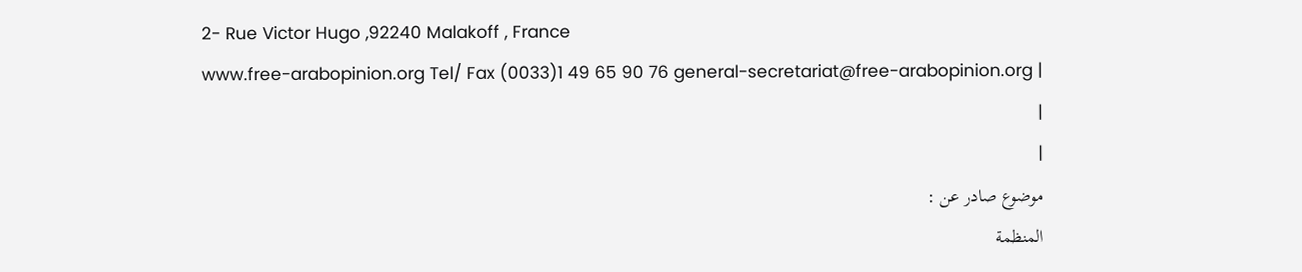2- Rue Victor Hugo ,92240 Malakoff , France
www.free-arabopinion.org Tel/ Fax (0033)1 49 65 90 76 general-secretariat@free-arabopinion.org |
|
|
موضوع صادر عن :
المنظمة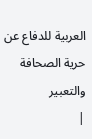العربية للدفاع عن حرية الصحافة والتعبير
|